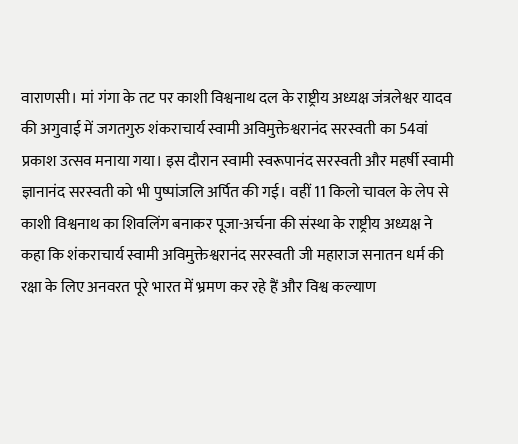वाराणसी। मां गंगा के तट पर काशी विश्वनाथ दल के राष्ट्रीय अध्यक्ष जंत्रलेश्वर यादव की अगुवाई में जगतगुरु शंकराचार्य स्वामी अविमुक्तेश्वरानंद सरस्वती का 54वां प्रकाश उत्सव मनाया गया। इस दौरान स्वामी स्वरूपानंद सरस्वती और महर्षी स्वामी ज्ञानानंद सरस्वती को भी पुष्पांजलि अर्पित की गई। वहीं 11 किलो चावल के लेप से काशी विश्वनाथ का शिवलिंग बनाकर पूजा-अर्चना की संस्था के राष्ट्रीय अध्यक्ष ने कहा कि शंकराचार्य स्वामी अविमुक्तेश्वरानंद सरस्वती जी महाराज सनातन धर्म की रक्षा के लिए अनवरत पूरे भारत में भ्रमण कर रहे हैं और विश्व कल्याण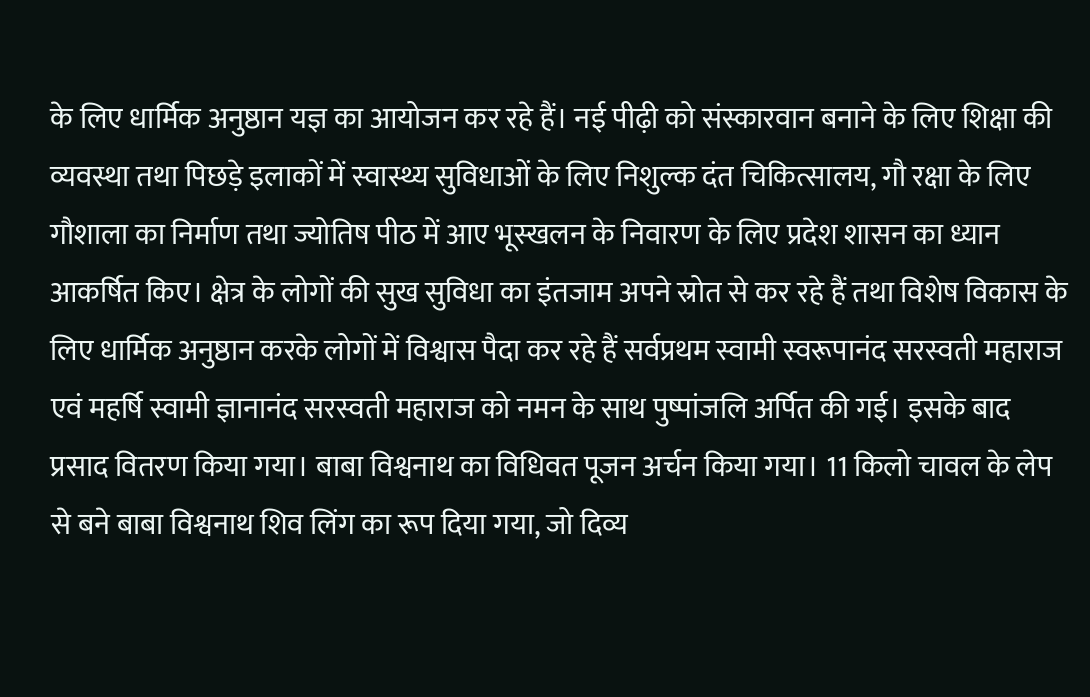के लिए धार्मिक अनुष्ठान यज्ञ का आयोजन कर रहे हैं। नई पीढ़ी को संस्कारवान बनाने के लिए शिक्षा की व्यवस्था तथा पिछड़े इलाकों में स्वास्थ्य सुविधाओं के लिए निशुल्क दंत चिकित्सालय, गौ रक्षा के लिए गौशाला का निर्माण तथा ज्योतिष पीठ में आए भूस्खलन के निवारण के लिए प्रदेश शासन का ध्यान आकर्षित किए। क्षेत्र के लोगों की सुख सुविधा का इंतजाम अपने स्रोत से कर रहे हैं तथा विशेष विकास के लिए धार्मिक अनुष्ठान करके लोगों में विश्वास पैदा कर रहे हैं सर्वप्रथम स्वामी स्वरूपानंद सरस्वती महाराज एवं महर्षि स्वामी ज्ञानानंद सरस्वती महाराज को नमन के साथ पुष्पांजलि अर्पित की गई। इसके बाद प्रसाद वितरण किया गया। बाबा विश्वनाथ का विधिवत पूजन अर्चन किया गया। 11 किलो चावल के लेप से बने बाबा विश्वनाथ शिव लिंग का रूप दिया गया, जो दिव्य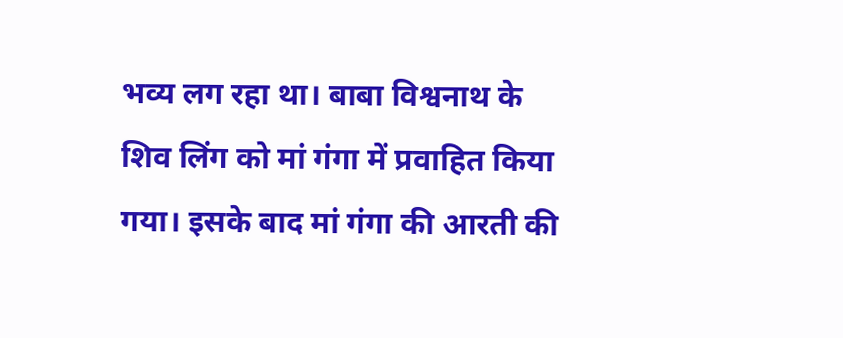भव्य लग रहा था। बाबा विश्वनाथ के शिव लिंग को मां गंगा में प्रवाहित किया गया। इसके बाद मां गंगा की आरती की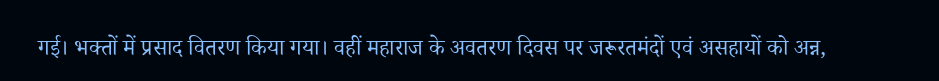गई। भक्तों में प्रसाद वितरण किया गया। वहीं महाराज के अवतरण दिवस पर जरूरतमंदों एवं असहायों को अन्न,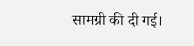सामग्री की दी गई।